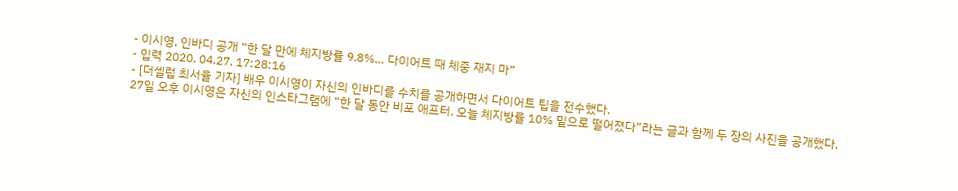- 이시영, 인바디 공개 “한 달 만에 체지방률 9.8%… 다이어트 때 체중 재지 마”
- 입력 2020. 04.27. 17:28:16
- [더셀럽 최서율 기자] 배우 이시영이 자신의 인바디를 수치를 공개하면서 다이어트 팁을 전수했다.
27일 오후 이시영은 자신의 인스타그램에 “한 달 동안 비포 애프터. 오늘 체지방률 10% 밑으로 떨어졌다”라는 글과 함께 두 장의 사진을 공개했다.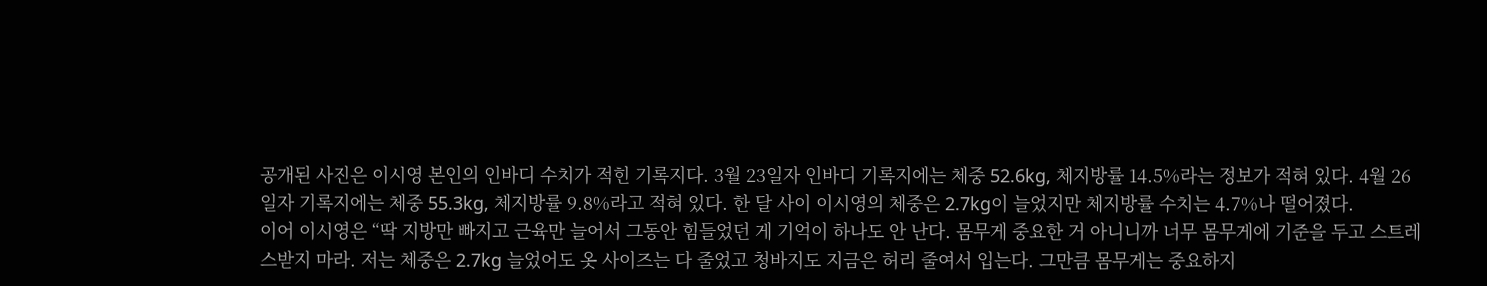공개된 사진은 이시영 본인의 인바디 수치가 적힌 기록지다. 3월 23일자 인바디 기록지에는 체중 52.6kg, 체지방률 14.5%라는 정보가 적혀 있다. 4월 26일자 기록지에는 체중 55.3kg, 체지방률 9.8%라고 적혀 있다. 한 달 사이 이시영의 체중은 2.7kg이 늘었지만 체지방률 수치는 4.7%나 떨어졌다.
이어 이시영은 “딱 지방만 빠지고 근육만 늘어서 그동안 힘들었던 게 기억이 하나도 안 난다. 몸무게 중요한 거 아니니까 너무 몸무게에 기준을 두고 스트레스받지 마라. 저는 체중은 2.7kg 늘었어도 옷 사이즈는 다 줄었고 청바지도 지금은 허리 줄여서 입는다. 그만큼 몸무게는 중요하지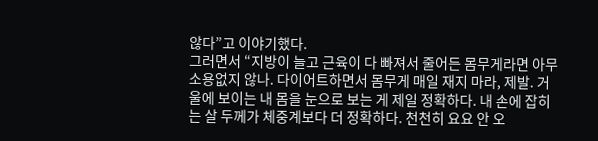않다”고 이야기했다.
그러면서 “지방이 늘고 근육이 다 빠져서 줄어든 몸무게라면 아무 소용없지 않나. 다이어트하면서 몸무게 매일 재지 마라, 제발. 거울에 보이는 내 몸을 눈으로 보는 게 제일 정확하다. 내 손에 잡히는 살 두께가 체중계보다 더 정확하다. 천천히 요요 안 오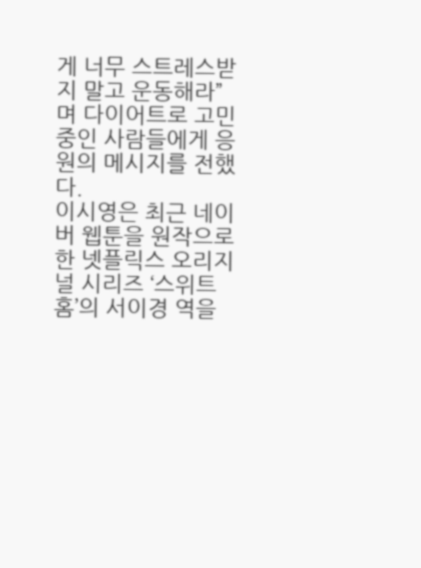게 너무 스트레스받지 말고 운동해라”며 다이어트로 고민 중인 사람들에게 응원의 메시지를 전했다.
이시영은 최근 네이버 웹툰을 원작으로 한 넷플릭스 오리지널 시리즈 ‘스위트 홈’의 서이경 역을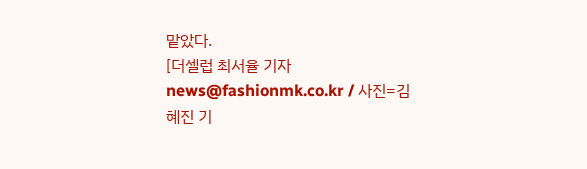맡았다.
[더셀럽 최서율 기자 news@fashionmk.co.kr / 사진=김혜진 기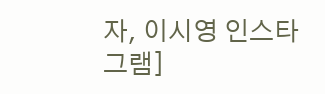자, 이시영 인스타그램]